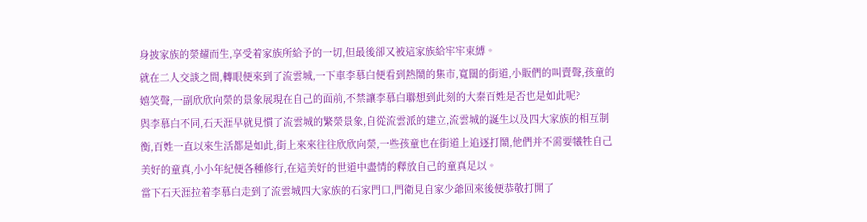身披家族的榮耀而生,享受着家族所給予的一切,但最後卻又被這家族給牢牢束縛。
就在二人交談之間,轉眼便來到了流雲城,一下車李慕白便看到熱鬧的集市,寬闊的街道,小販們的叫賣聲,孩童的嬉笑聲,一副欣欣向榮的景象展現在自己的面前,不禁讓李慕白聯想到此刻的大秦百姓是否也是如此呢?
與李慕白不同,石天涯早就見慣了流雲城的繁榮景象,自從流雲派的建立,流雲城的誕生以及四大家族的相互制衡,百姓一直以來生活都是如此,街上來來往往欣欣向榮,一些孩童也在街道上追逐打鬧,他們并不需要犧牲自己美好的童真,小小年紀便各種修行,在這美好的世道中盡情的釋放自己的童真足以。
當下石天涯拉着李慕白走到了流雲城四大家族的石家門口,門衛見自家少爺回來後便恭敬打開了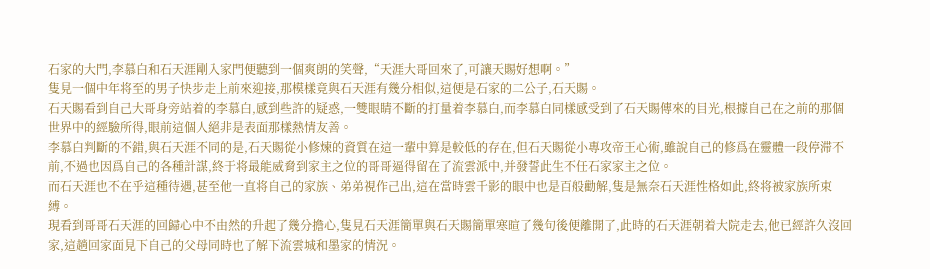石家的大門,李慕白和石天涯剛入家門便聽到一個爽朗的笑聲,“天涯大哥回來了,可讓天賜好想啊。”
隻見一個中年将至的男子快步走上前來迎接,那模樣竟與石天涯有幾分相似,這便是石家的二公子,石天賜。
石天賜看到自己大哥身旁站着的李慕白,感到些許的疑惑,一雙眼睛不斷的打量着李慕白,而李慕白同樣感受到了石天賜傳來的目光,根據自己在之前的那個世界中的經驗所得,眼前這個人絕非是表面那樣熱情友善。
李慕白判斷的不錯,與石天涯不同的是,石天賜從小修煉的資質在這一輩中算是較低的存在,但石天賜從小專攻帝王心術,雖說自己的修爲在靈體一段停滞不前,不過也因爲自己的各種計謀,終于将最能威脅到家主之位的哥哥逼得留在了流雲派中,并發誓此生不任石家家主之位。
而石天涯也不在乎這種待遇,甚至他一直将自己的家族、弟弟視作己出,這在當時雲千影的眼中也是百般勸解,隻是無奈石天涯性格如此,終将被家族所束縛。
現看到哥哥石天涯的回歸心中不由然的升起了幾分擔心,隻見石天涯簡單與石天賜簡單寒暄了幾句後便離開了,此時的石天涯朝着大院走去,他已經許久沒回家,這趟回家面見下自己的父母同時也了解下流雲城和墨家的情況。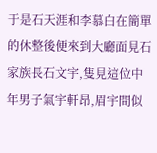于是石天涯和李慕白在簡單的休整後便來到大廳面見石家族長石文宇,隻見這位中年男子氣宇軒昂,眉宇間似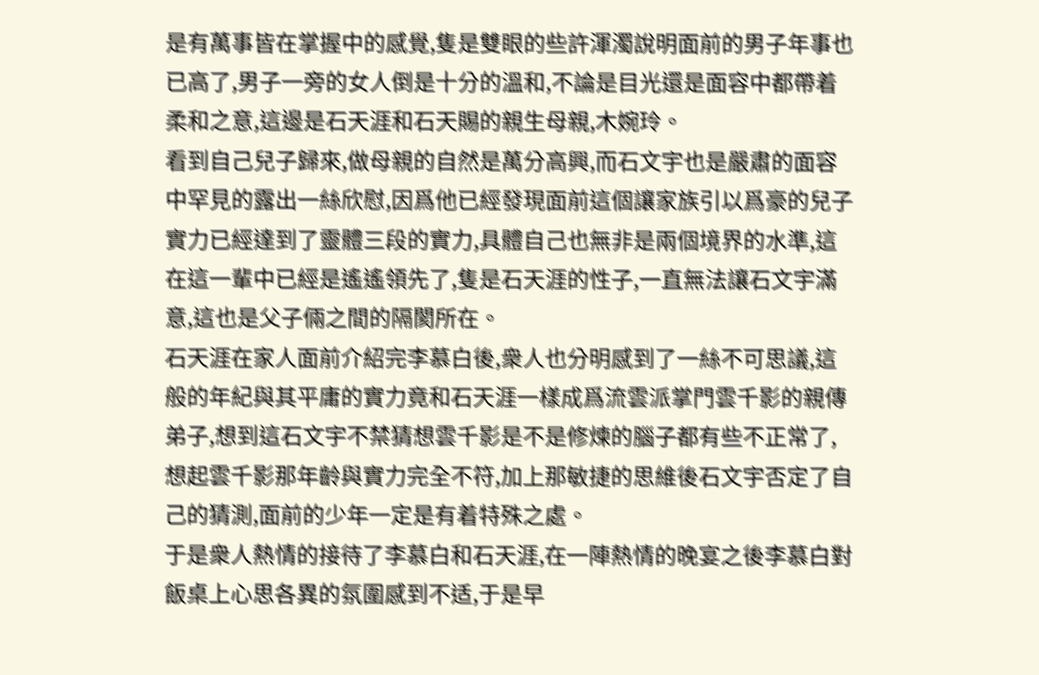是有萬事皆在掌握中的感覺,隻是雙眼的些許渾濁說明面前的男子年事也已高了,男子一旁的女人倒是十分的溫和,不論是目光還是面容中都帶着柔和之意,這邊是石天涯和石天賜的親生母親,木婉玲。
看到自己兒子歸來,做母親的自然是萬分高興,而石文宇也是嚴肅的面容中罕見的露出一絲欣慰,因爲他已經發現面前這個讓家族引以爲豪的兒子實力已經達到了靈體三段的實力,具體自己也無非是兩個境界的水準,這在這一輩中已經是遙遙領先了,隻是石天涯的性子,一直無法讓石文宇滿意,這也是父子倆之間的隔閡所在。
石天涯在家人面前介紹完李慕白後,衆人也分明感到了一絲不可思議,這般的年紀與其平庸的實力竟和石天涯一樣成爲流雲派掌門雲千影的親傳弟子,想到這石文宇不禁猜想雲千影是不是修煉的腦子都有些不正常了,想起雲千影那年齡與實力完全不符,加上那敏捷的思維後石文宇否定了自己的猜測,面前的少年一定是有着特殊之處。
于是衆人熱情的接待了李慕白和石天涯,在一陣熱情的晚宴之後李慕白對飯桌上心思各異的氛圍感到不适,于是早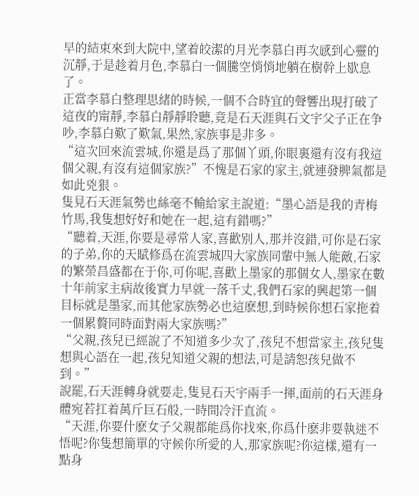早的結束來到大院中,望着皎潔的月光李慕白再次感到心靈的沉靜,于是趁着月色,李慕白一個騰空悄悄地躺在樹幹上歇息了。
正當李慕白整理思緒的時候,一個不合時宜的聲響出現打破了這夜的甯靜,李慕白靜靜聆聽,竟是石天涯與石文宇父子正在争吵,李慕白歎了歎氣,果然,家族事是非多。
“這次回來流雲城,你還是爲了那個丫頭,你眼裏還有沒有我這個父親,有沒有這個家族?”不愧是石家的家主,就連發脾氣都是如此兇狠。
隻見石天涯氣勢也絲毫不輸給家主說道:“墨心語是我的青梅竹馬,我隻想好好和她在一起,這有錯嗎?”
“聽着,天涯,你要是尋常人家,喜歡别人,那并沒錯,可你是石家的子弟,你的天賦修爲在流雲城四大家族同輩中無人能敵,石家的繁榮昌盛都在于你,可你呢,喜歡上墨家的那個女人,墨家在數十年前家主病故後實力早就一落千丈,我們石家的興起第一個目标就是墨家,而其他家族勢必也這麽想,到時候你想石家拖着一個累贅同時面對兩大家族嗎?”
“父親,孩兒已經說了不知道多少次了,孩兒不想當家主,孩兒隻想與心語在一起,孩兒知道父親的想法,可是請恕孩兒做不到。”
說罷,石天涯轉身就要走,隻見石天宇兩手一揮,面前的石天涯身體宛若扛着萬斤巨石般,一時間冷汗直流。
“天涯,你要什麽女子父親都能爲你找來,你爲什麽非要執迷不悟呢?你隻想簡單的守候你所愛的人,那家族呢?你這樣,還有一點身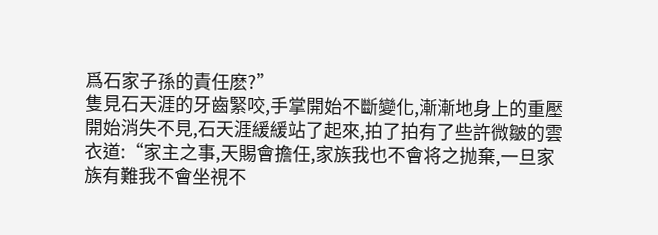爲石家子孫的責任麽?”
隻見石天涯的牙齒緊咬,手掌開始不斷變化,漸漸地身上的重壓開始消失不見,石天涯緩緩站了起來,拍了拍有了些許微皺的雲衣道:“家主之事,天賜會擔任,家族我也不會将之抛棄,一旦家族有難我不會坐視不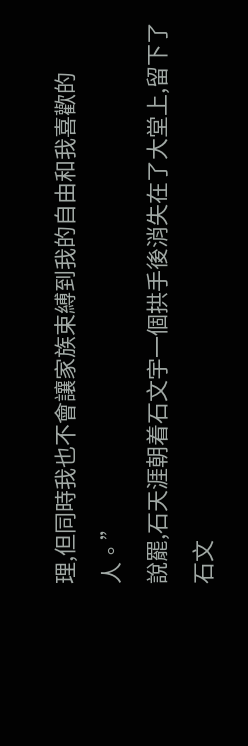理,但同時我也不會讓家族束縛到我的自由和我喜歡的人。”
說罷,石天涯朝着石文宇一個拱手後消失在了大堂上,留下了石文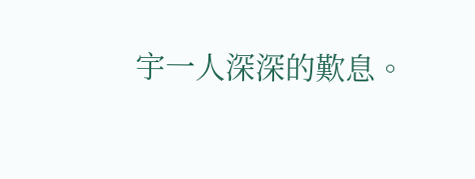宇一人深深的歎息。